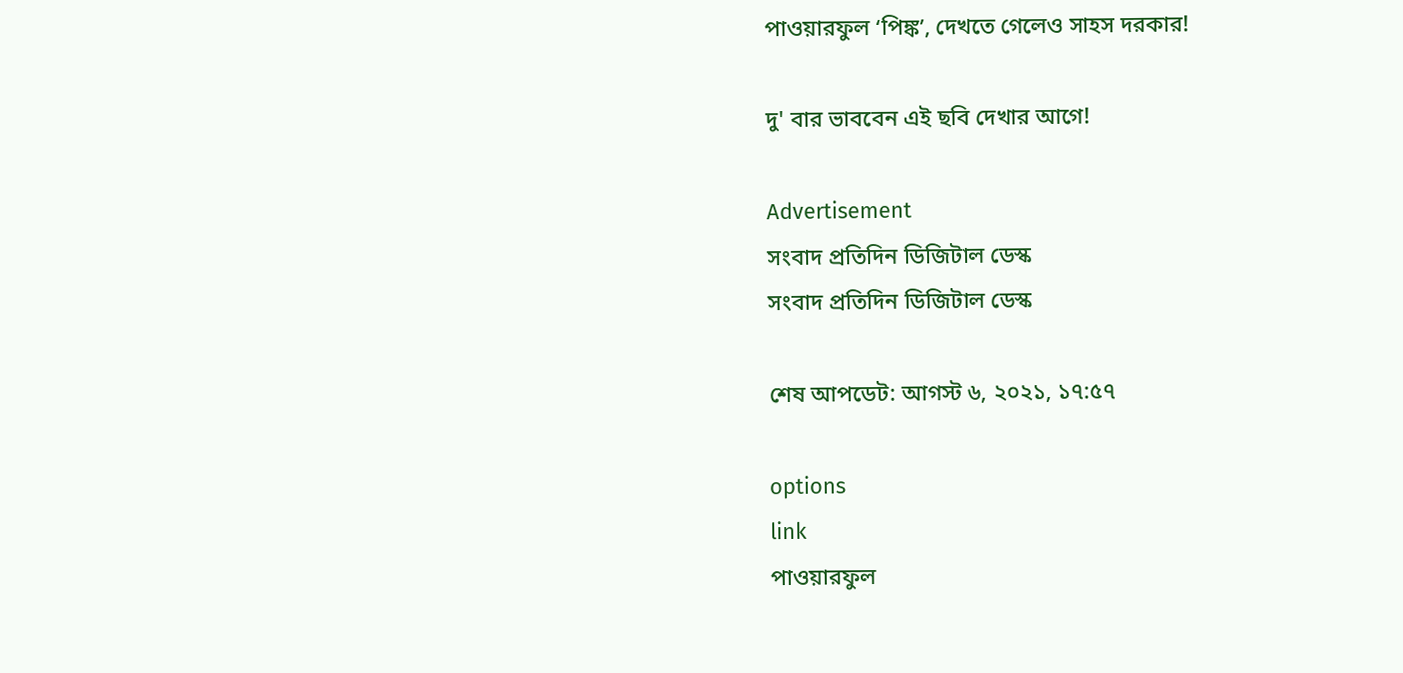পাওয়ারফুল ‘পিঙ্ক’, দেখতে গেলেও সাহস দরকার!

দু' বার ভাববেন এই ছবি দেখার আগে!

Advertisement
সংবাদ প্রতিদিন ডিজিটাল ডেস্ক
সংবাদ প্রতিদিন ডিজিটাল ডেস্ক

শেষ আপডেট: আগস্ট ৬, ২০২১, ১৭:৫৭

options
link
পাওয়ারফুল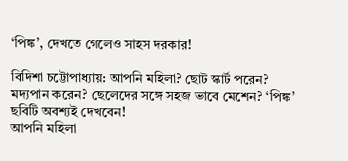‘পিঙ্ক’, দেখতে গেলেও সাহস দরকার!

বিদিশা চট্টোপাধ্যায়: আপনি মহিলা? ছোট স্কার্ট পরেন? মদ্যপান করেন? ছেলেদের সঙ্গে সহজ ভাবে মেশেন? ‘পিঙ্ক’ ছবিটি অবশ্যই দেখবেন!
আপনি মহিলা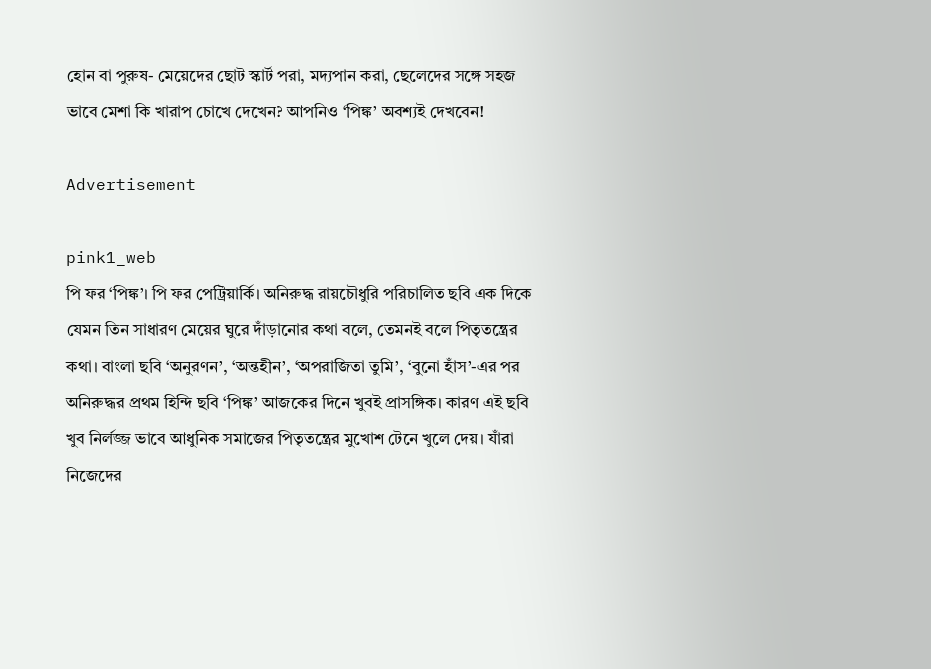হোন বা পুরুষ- মেয়েদের ছোট স্কার্ট পরা, মদ্যপান করা, ছেলেদের সঙ্গে সহজ ভাবে মেশা কি খারাপ চোখে দেখেন? আপনিও ‘পিঙ্ক’ অবশ্যই দেখবেন!

Advertisement

pink1_web
পি ফর ‘পিঙ্ক’। পি ফর পেট্রিয়ার্কি। অনিরুদ্ধ রায়চৌধুরি পরিচালিত ছবি এক দিকে যেমন তিন সাধারণ মেয়ের ঘুরে দাঁড়ানোর কথা বলে, তেমনই বলে পিতৃতন্ত্রের কথা। বাংলা ছবি ‘অনুরণন’, ‘অন্তহীন’, ‘অপরাজিতা তুমি’, ‘বুনো হাঁস’-এর পর অনিরুদ্ধর প্রথম হিন্দি ছবি ‘পিঙ্ক’ আজকের দিনে খুবই প্রাসঙ্গিক। কারণ এই ছবি খুব নির্লজ্জ ভাবে আধুনিক সমাজের পিতৃতন্ত্রের মুখোশ টেনে খুলে দেয়। যাঁরা নিজেদের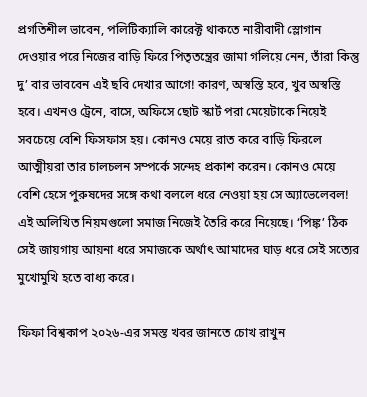প্রগতিশীল ভাবেন, পলিটিক্যালি কারেক্ট থাকতে নারীবাদী স্লোগান দেওয়ার পরে নিজের বাড়ি ফিরে পিতৃতন্ত্রের জামা গলিয়ে নেন, তাঁরা কিন্তু দু’ বার ভাববেন এই ছবি দেখার আগে! কারণ, অস্বস্তি হবে, খুব অস্বস্তি হবে। এখনও ট্রেনে, বাসে, অফিসে ছোট স্কার্ট পরা মেয়েটাকে নিয়েই সবচেয়ে বেশি ফিসফাস হয়। কোনও মেয়ে রাত করে বাড়ি ফিরলে আত্মীয়রা তার চালচলন সম্পর্কে সন্দেহ প্রকাশ করেন। কোনও মেয়ে বেশি হেসে পুরুষদের সঙ্গে কথা বললে ধরে নেওয়া হয় সে অ্যাভেলেবল! এই অলিখিত নিয়মগুলো সমাজ নিজেই তৈরি করে নিয়েছে। ‘পিঙ্ক’ ঠিক সেই জায়গায় আয়না ধরে সমাজকে অর্থাৎ আমাদের ঘাড় ধরে সেই সত্যের মুখোমুখি হতে বাধ্য করে।

ফিফা বিশ্বকাপ ২০২৬-এর সমস্ত খবর জানতে চোখ রাখুন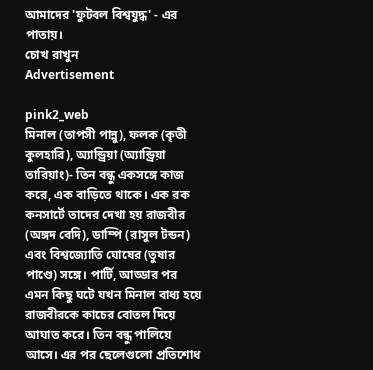আমাদের 'ফুটবল বিশ্বযুদ্ধ' - এর পাতায়।
চোখ রাখুন
Advertisement

pink2_web
মিনাল (তাপসী পান্নু), ফলক (কৃতী কুলহারি), অ্যান্ড্রিয়া (অ্যান্ড্রিয়া তারিয়াং)- তিন বন্ধু একসঙ্গে কাজ করে, এক বাড়িতে থাকে। এক রক কনসার্টে তাদের দেখা হয় রাজবীর (অঙ্গদ বেদি), ডাম্পি (রাসুল টন্ডন) এবং বিশ্বজ্যোতি ঘোষের (তুষার পাণ্ডে) সঙ্গে। পার্টি, আড্ডার পর এমন কিছু ঘটে যখন মিনাল বাধ্য হয়ে রাজবীরকে কাচের বোতল দিয়ে আঘাত করে। তিন বন্ধু পালিয়ে আসে। এর পর ছেলেগুলো প্রতিশোধ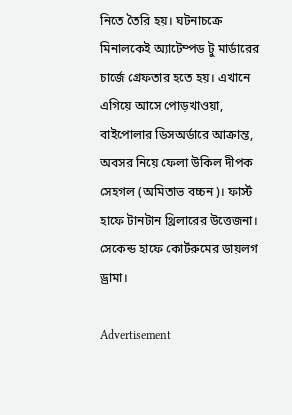নিতে তৈরি হয়। ঘটনাচক্রে মিনালকেই অ্যাটেম্পড টু মার্ডারের চার্জে গ্রেফতার হতে হয়। এখানে এগিয়ে আসে পোড়খাওয়া, বাইপোলার ডিসঅর্ডারে আক্রান্ত, অবসর নিয়ে ফেলা উকিল দীপক সেহগল (অমিতাভ বচ্চন)। ফার্স্ট হাফে টানটান থ্রিলারের উত্তেজনা। সেকেন্ড হাফে কোর্টরুমের ডায়লগ ড্রামা।

Advertisement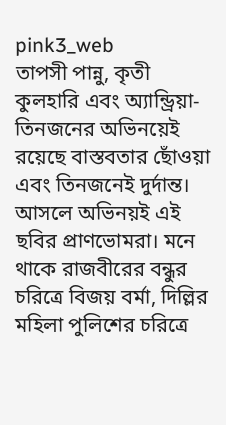pink3_web
তাপসী পান্নু, কৃতী কুলহারি এবং অ্যান্ড্রিয়া- তিনজনের অভিনয়েই রয়েছে বাস্তবতার ছোঁওয়া এবং তিনজনেই দুর্দান্ত। আসলে অভিনয়ই এই ছবির প্রাণভোমরা। মনে থাকে রাজবীরের বন্ধুর চরিত্রে বিজয় বর্মা, দিল্লির মহিলা পুলিশের চরিত্রে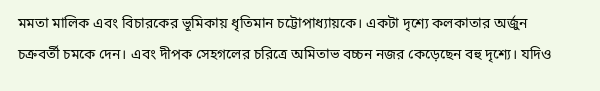মমতা মালিক এবং বিচারকের ভূমিকায় ধৃতিমান চট্টোপাধ্যায়কে। একটা দৃশ্যে কলকাতার অর্জুন চক্রবর্তী চমকে দেন। এবং দীপক সেহগলের চরিত্রে অমিতাভ বচ্চন নজর কেড়েছেন বহু দৃশ্যে। যদিও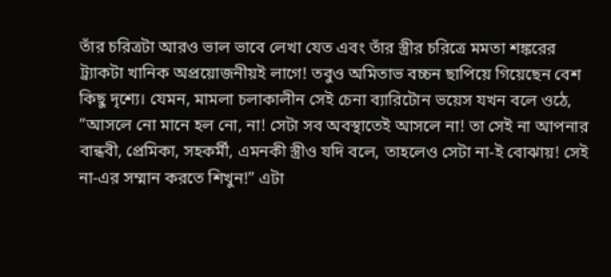তাঁর চরিত্রটা আরও ভাল ভাবে লেখা যেত এবং তাঁর স্ত্রীর চরিত্রে মমতা শঙ্করের ট্র্যাকটা খানিক অপ্রয়োজনীয়ই লাগে! তবুও অমিতাভ বচ্চন ছাপিয়ে গিয়েছেন বেশ কিছু দৃশ্যে। যেমন, মামলা চলাকালীন সেই চেনা ব্যারিটোন ভয়েস যখন বলে ওঠে, ”আসলে নো মানে হল নো, না! সেটা সব অবস্থাতেই আসলে না! তা সেই না আপনার বান্ধবী, প্রেমিকা, সহকর্মী, এমনকী স্ত্রীও যদি বলে, তাহলেও সেটা না-ই বোঝায়! সেই না-এর সম্মান করতে শিখুন!” এটা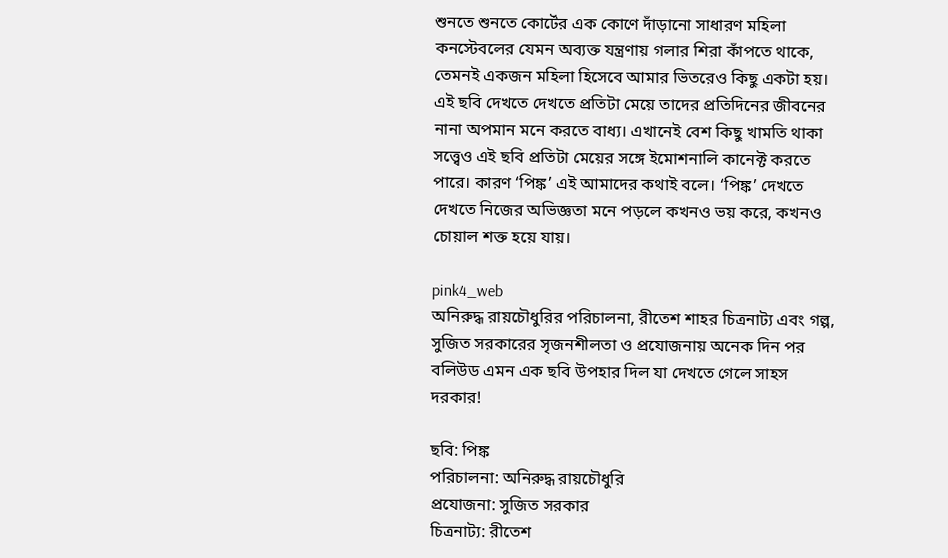শুনতে শুনতে কোর্টের এক কোণে দাঁড়ানো সাধারণ মহিলা কনস্টেবলের যেমন অব্যক্ত যন্ত্রণায় গলার শিরা কাঁপতে থাকে, তেমনই একজন মহিলা হিসেবে আমার ভিতরেও কিছু একটা হয়। এই ছবি দেখতে দেখতে প্রতিটা মেয়ে তাদের প্রতিদিনের জীবনের নানা অপমান মনে করতে বাধ্য। এখানেই বেশ কিছু খামতি থাকা সত্ত্বেও এই ছবি প্রতিটা মেয়ের সঙ্গে ইমোশনালি কানেক্ট করতে পারে। কারণ ‘পিঙ্ক’ এই আমাদের কথাই বলে। ‘পিঙ্ক’ দেখতে দেখতে নিজের অভিজ্ঞতা মনে পড়লে কখনও ভয় করে, কখনও চোয়াল শক্ত হয়ে যায়।

pink4_web
অনিরুদ্ধ রায়চৌধুরির পরিচালনা, রীতেশ শাহর চিত্রনাট্য এবং গল্প, সুজিত সরকারের সৃজনশীলতা ও প্রযোজনায় অনেক দিন পর বলিউড এমন এক ছবি উপহার দিল যা দেখতে গেলে সাহস দরকার!

ছবি: পিঙ্ক
পরিচালনা: অনিরুদ্ধ রায়চৌধুরি
প্রযোজনা: সুজিত সরকার
চিত্রনাট্য: রীতেশ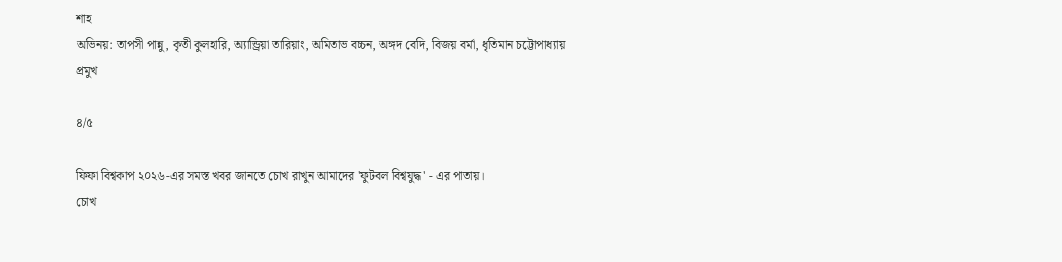শাহ
অভিনয়: তাপসী পান্নু, কৃতী কুলহারি, অ্যান্ড্রিয়া তারিয়াং, অমিতাভ বচ্চন, অঙ্গদ বেদি, বিজয় বর্মা, ধৃতিমান চট্টোপাধ্যায় প্রমুখ

৪/৫

ফিফা বিশ্বকাপ ২০২৬-এর সমস্ত খবর জানতে চোখ রাখুন আমাদের 'ফুটবল বিশ্বযুদ্ধ' - এর পাতায়।
চোখ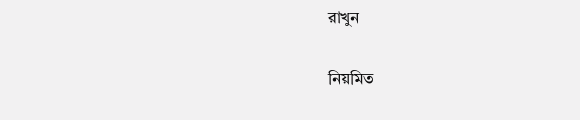রাখুন

নিয়মিত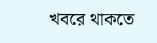খবরে থাকতে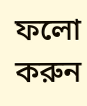ফলো করুন